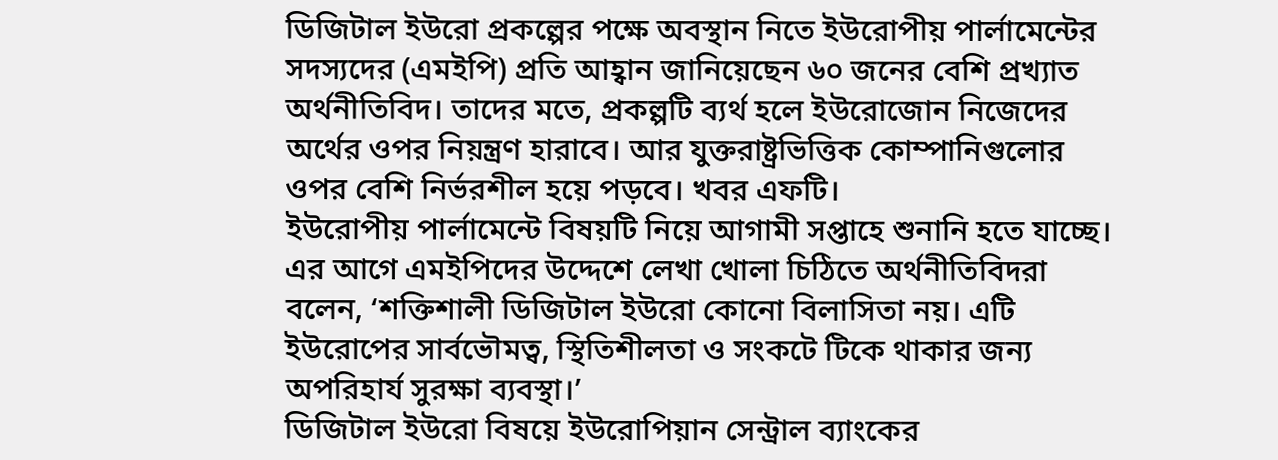ডিজিটাল ইউরো প্রকল্পের পক্ষে অবস্থান নিতে ইউরোপীয় পার্লামেন্টের সদস্যদের (এমইপি) প্রতি আহ্বান জানিয়েছেন ৬০ জনের বেশি প্রখ্যাত অর্থনীতিবিদ। তাদের মতে, প্রকল্পটি ব্যর্থ হলে ইউরোজোন নিজেদের অর্থের ওপর নিয়ন্ত্রণ হারাবে। আর যুক্তরাষ্ট্রভিত্তিক কোম্পানিগুলোর ওপর বেশি নির্ভরশীল হয়ে পড়বে। খবর এফটি।
ইউরোপীয় পার্লামেন্টে বিষয়টি নিয়ে আগামী সপ্তাহে শুনানি হতে যাচ্ছে। এর আগে এমইপিদের উদ্দেশে লেখা খোলা চিঠিতে অর্থনীতিবিদরা বলেন, ‘শক্তিশালী ডিজিটাল ইউরো কোনো বিলাসিতা নয়। এটি ইউরোপের সার্বভৌমত্ব, স্থিতিশীলতা ও সংকটে টিকে থাকার জন্য অপরিহার্য সুরক্ষা ব্যবস্থা।’
ডিজিটাল ইউরো বিষয়ে ইউরোপিয়ান সেন্ট্রাল ব্যাংকের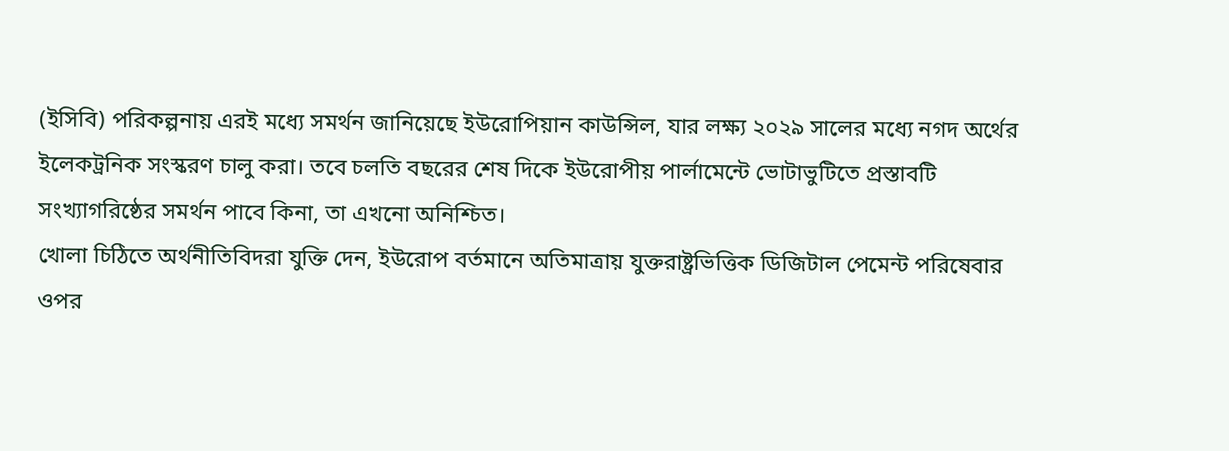(ইসিবি) পরিকল্পনায় এরই মধ্যে সমর্থন জানিয়েছে ইউরোপিয়ান কাউন্সিল, যার লক্ষ্য ২০২৯ সালের মধ্যে নগদ অর্থের ইলেকট্রনিক সংস্করণ চালু করা। তবে চলতি বছরের শেষ দিকে ইউরোপীয় পার্লামেন্টে ভোটাভুটিতে প্রস্তাবটি সংখ্যাগরিষ্ঠের সমর্থন পাবে কিনা, তা এখনো অনিশ্চিত।
খোলা চিঠিতে অর্থনীতিবিদরা যুক্তি দেন, ইউরোপ বর্তমানে অতিমাত্রায় যুক্তরাষ্ট্রভিত্তিক ডিজিটাল পেমেন্ট পরিষেবার ওপর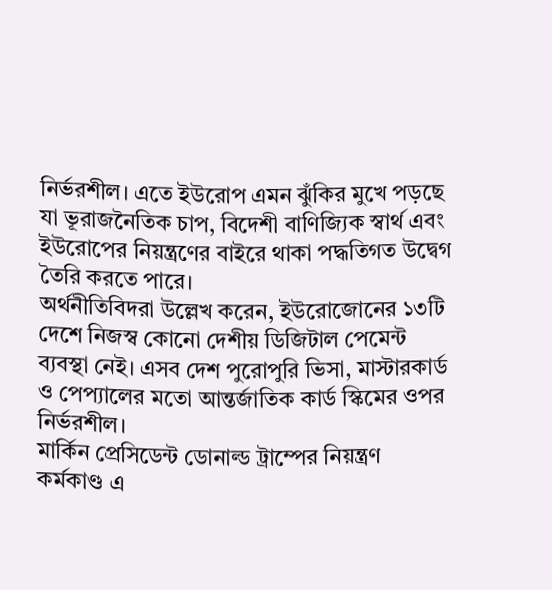নির্ভরশীল। এতে ইউরোপ এমন ঝুঁকির মুখে পড়ছে যা ভূরাজনৈতিক চাপ, বিদেশী বাণিজ্যিক স্বার্থ এবং ইউরোপের নিয়ন্ত্রণের বাইরে থাকা পদ্ধতিগত উদ্বেগ তৈরি করতে পারে।
অর্থনীতিবিদরা উল্লেখ করেন, ইউরোজোনের ১৩টি দেশে নিজস্ব কোনো দেশীয় ডিজিটাল পেমেন্ট ব্যবস্থা নেই। এসব দেশ পুরোপুরি ভিসা, মাস্টারকার্ড ও পেপ্যালের মতো আন্তর্জাতিক কার্ড স্কিমের ওপর নির্ভরশীল।
মার্কিন প্রেসিডেন্ট ডোনাল্ড ট্রাম্পের নিয়ন্ত্রণ কর্মকাণ্ড এ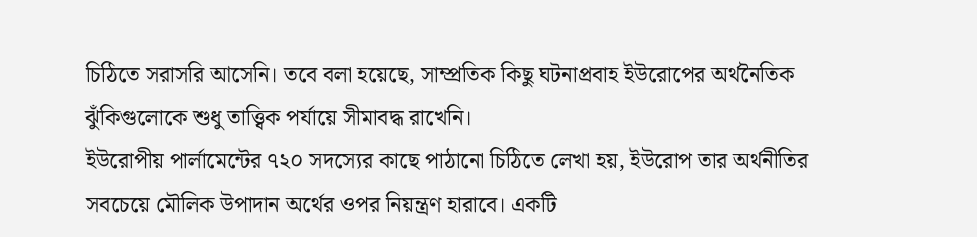চিঠিতে সরাসরি আসেনি। তবে বলা হয়েছে, সাম্প্রতিক কিছু ঘটনাপ্রবাহ ইউরোপের অর্থনৈতিক ঝুঁকিগুলোকে শুধু তাত্ত্বিক পর্যায়ে সীমাবদ্ধ রাখেনি।
ইউরোপীয় পার্লামেন্টের ৭২০ সদস্যের কাছে পাঠানো চিঠিতে লেখা হয়, ইউরোপ তার অর্থনীতির সবচেয়ে মৌলিক উপাদান অর্থের ওপর নিয়ন্ত্রণ হারাবে। একটি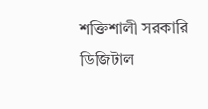শক্তিশালী সরকারি ডিজিটাল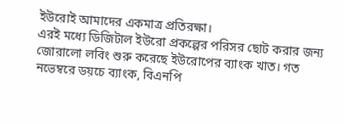ইউরোই আমাদের একমাত্র প্রতিরক্ষা।
এরই মধ্যে ডিজিটাল ইউরো প্রকল্পের পরিসর ছোট করার জন্য জোরালো লবিং শুরু করেছে ইউরোপের ব্যাংক খাত। গত নভেম্বরে ডয়চে ব্যাংক, বিএনপি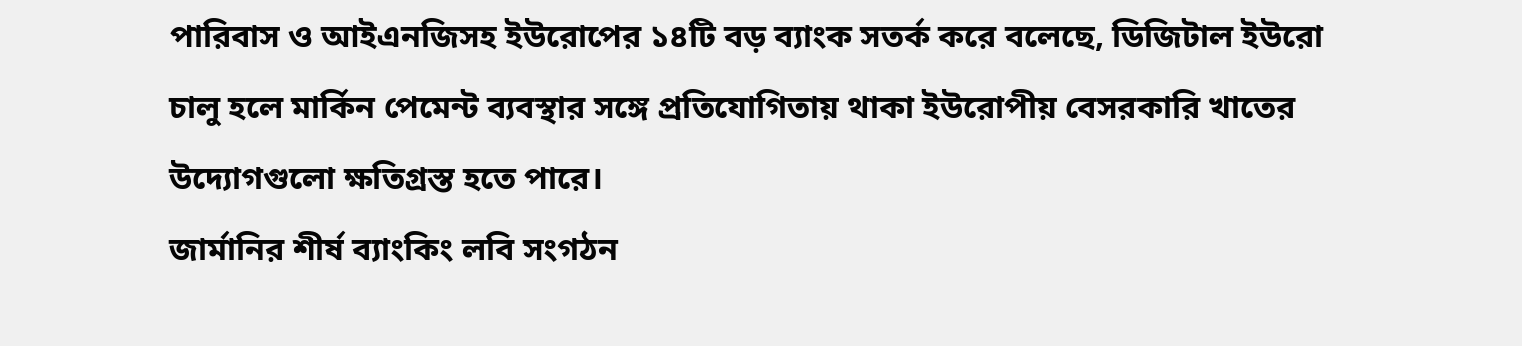পারিবাস ও আইএনজিসহ ইউরোপের ১৪টি বড় ব্যাংক সতর্ক করে বলেছে, ডিজিটাল ইউরো চালু হলে মার্কিন পেমেন্ট ব্যবস্থার সঙ্গে প্রতিযোগিতায় থাকা ইউরোপীয় বেসরকারি খাতের উদ্যোগগুলো ক্ষতিগ্রস্ত হতে পারে।
জার্মানির শীর্ষ ব্যাংকিং লবি সংগঠন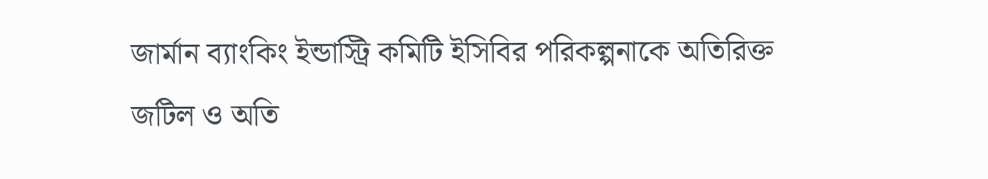জার্মান ব্যাংকিং ইন্ডাস্ট্রি কমিটি ইসিবির পরিকল্পনাকে অতিরিক্ত জটিল ও অতি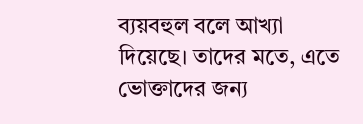ব্যয়বহুল বলে আখ্যা দিয়েছে। তাদের মতে, এতে ভোক্তাদের জন্য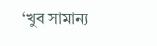‘খুব সামান্য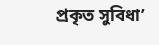প্রকৃত সুবিধা’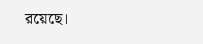রয়েছে।